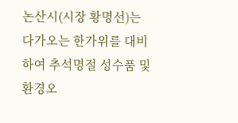논산시(시장 황명선)는 다가오는 한가위를 대비하여 추석명절 성수품 및 환경오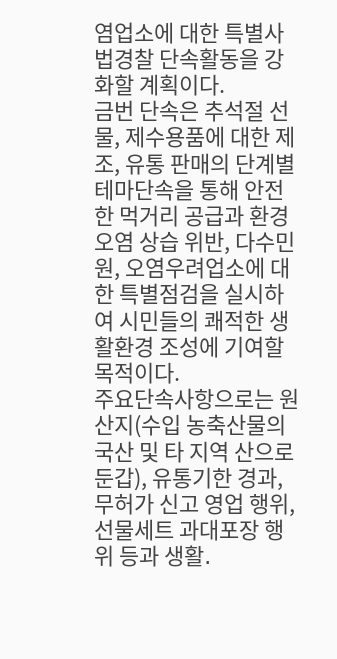염업소에 대한 특별사법경찰 단속활동을 강화할 계획이다.
금번 단속은 추석절 선물, 제수용품에 대한 제조, 유통 판매의 단계별 테마단속을 통해 안전한 먹거리 공급과 환경오염 상습 위반, 다수민원, 오염우려업소에 대한 특별점검을 실시하여 시민들의 쾌적한 생활환경 조성에 기여할 목적이다.
주요단속사항으로는 원산지(수입 농축산물의 국산 및 타 지역 산으로 둔갑), 유통기한 경과, 무허가 신고 영업 행위, 선물세트 과대포장 행위 등과 생활․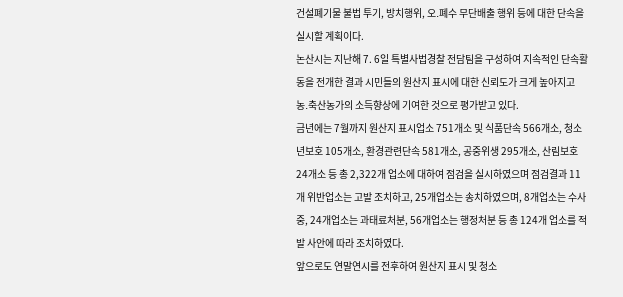건설폐기물 불법 투기, 방치행위, 오․폐수 무단배출 행위 등에 대한 단속을 실시할 계획이다.
논산시는 지난해 7. 6일 특별사법경찰 전담팀을 구성하여 지속적인 단속활동을 전개한 결과 시민들의 원산지 표시에 대한 신뢰도가 크게 높아지고 농․축산농가의 소득향상에 기여한 것으로 평가받고 있다.
금년에는 7월까지 원산지 표시업소 751개소 및 식품단속 566개소, 청소년보호 105개소, 환경관련단속 581개소, 공중위생 295개소, 산림보호 24개소 등 총 2,322개 업소에 대하여 점검을 실시하였으며 점검결과 11개 위반업소는 고발 조치하고, 25개업소는 송치하였으며, 8개업소는 수사중, 24개업소는 과태료처분, 56개업소는 행정처분 등 총 124개 업소를 적발 사안에 따라 조치하였다.
앞으로도 연말연시를 전후하여 원산지 표시 및 청소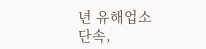년 유해업소 단속,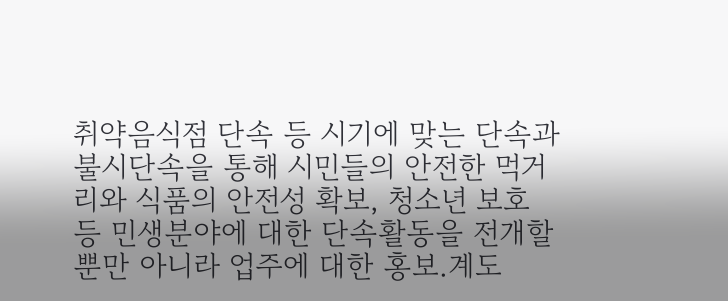취약음식점 단속 등 시기에 맞는 단속과 불시단속을 통해 시민들의 안전한 먹거리와 식품의 안전성 확보, 청소년 보호 등 민생분야에 대한 단속활동을 전개할 뿐만 아니라 업주에 대한 홍보.계도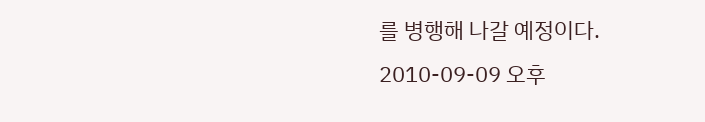를 병행해 나갈 예정이다.
2010-09-09 오후